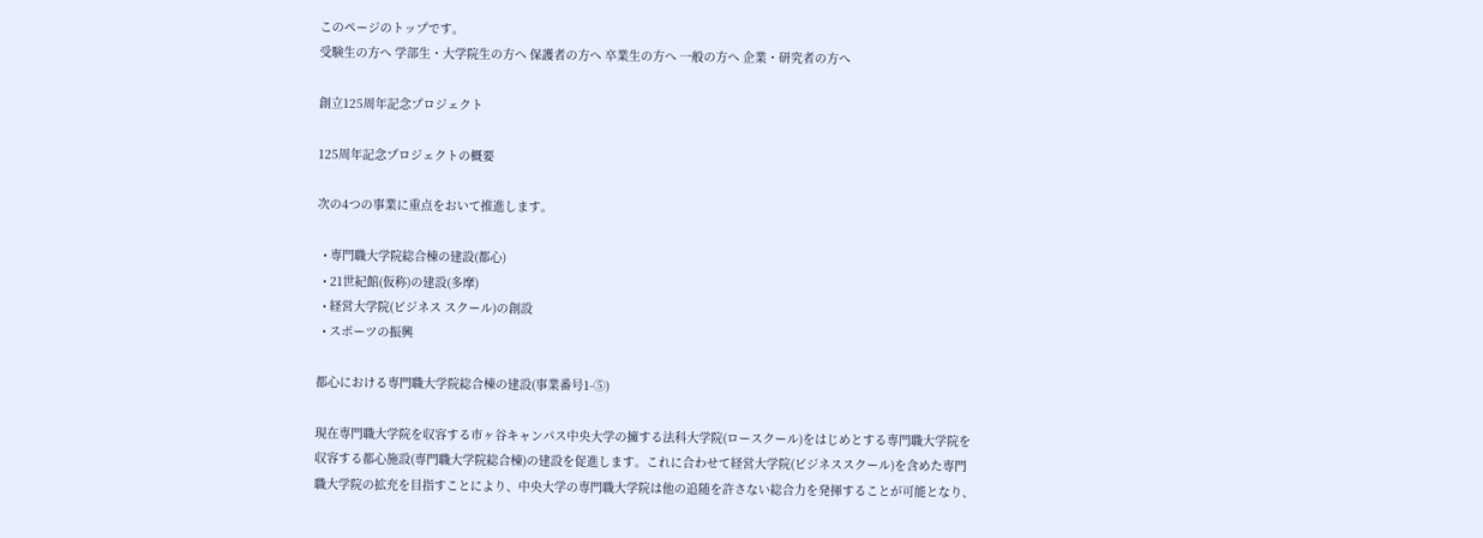このページのトップです。
受験生の方へ 学部生・大学院生の方へ 保護者の方へ 卒業生の方へ 一般の方へ 企業・研究者の方へ

創立125周年記念プロジェクト

125周年記念プロジェクトの概要

次の4つの事業に重点をおいて推進します。

  • 専門職大学院総合棟の建設(都心)
  • 21世紀館(仮称)の建設(多摩)
  • 経営大学院(ビジネス スクール)の創設
  • スポーツの振興

都心における専門職大学院総合棟の建設(事業番号1-⑤)

現在専門職大学院を収容する市ヶ谷キャンパス中央大学の擁する法科大学院(ロースクール)をはじめとする専門職大学院を収容する都心施設(専門職大学院総合棟)の建設を促進します。これに合わせて経営大学院(ビジネススクール)を含めた専門職大学院の拡充を目指すことにより、中央大学の専門職大学院は他の追随を許さない総合力を発揮することが可能となり、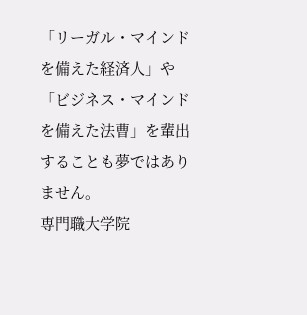「リーガル・マインドを備えた経済人」や「ビジネス・マインドを備えた法曹」を輩出することも夢ではありません。
専門職大学院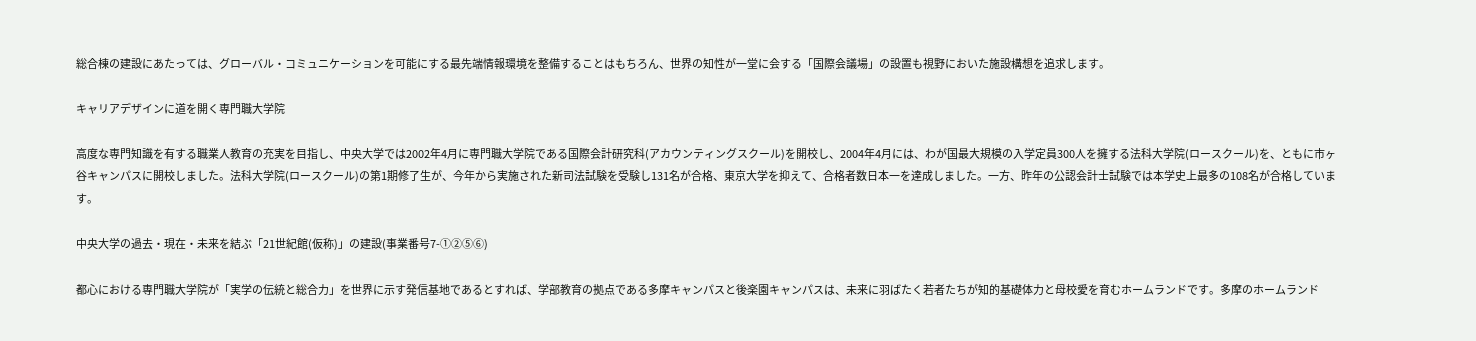総合棟の建設にあたっては、グローバル・コミュニケーションを可能にする最先端情報環境を整備することはもちろん、世界の知性が一堂に会する「国際会議場」の設置も視野においた施設構想を追求します。

キャリアデザインに道を開く専門職大学院

高度な専門知識を有する職業人教育の充実を目指し、中央大学では2002年4月に専門職大学院である国際会計研究科(アカウンティングスクール)を開校し、2004年4月には、わが国最大規模の入学定員300人を擁する法科大学院(ロースクール)を、ともに市ヶ谷キャンパスに開校しました。法科大学院(ロースクール)の第1期修了生が、今年から実施された新司法試験を受験し131名が合格、東京大学を抑えて、合格者数日本一を達成しました。一方、昨年の公認会計士試験では本学史上最多の108名が合格しています。

中央大学の過去・現在・未来を結ぶ「21世紀館(仮称)」の建設(事業番号7-①②⑤⑥)

都心における専門職大学院が「実学の伝統と総合力」を世界に示す発信基地であるとすれば、学部教育の拠点である多摩キャンパスと後楽園キャンパスは、未来に羽ばたく若者たちが知的基礎体力と母校愛を育むホームランドです。多摩のホームランド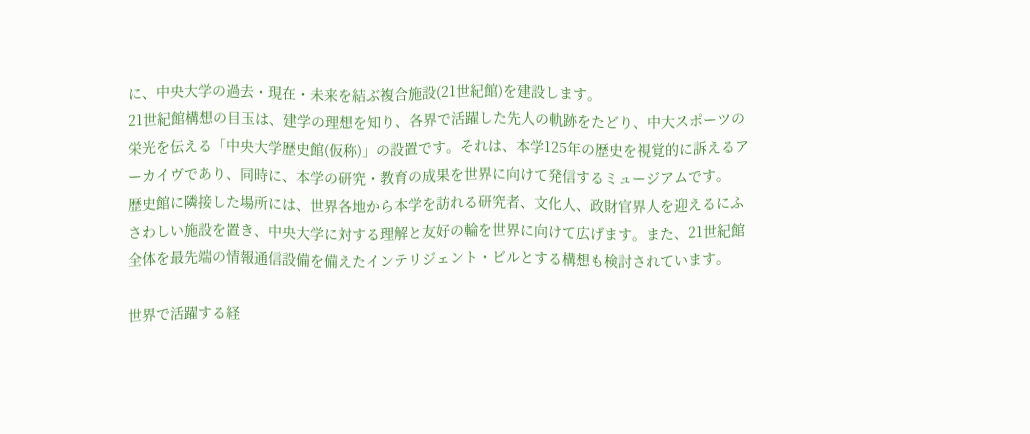に、中央大学の過去・現在・未来を結ぶ複合施設(21世紀館)を建設します。
21世紀館構想の目玉は、建学の理想を知り、各界で活躍した先人の軌跡をたどり、中大スポーツの栄光を伝える「中央大学歴史館(仮称)」の設置です。それは、本学125年の歴史を視覚的に訴えるアーカイヴであり、同時に、本学の研究・教育の成果を世界に向けて発信するミュージアムです。
歴史館に隣接した場所には、世界各地から本学を訪れる研究者、文化人、政財官界人を迎えるにふさわしい施設を置き、中央大学に対する理解と友好の輪を世界に向けて広げます。また、21世紀館全体を最先端の情報通信設備を備えたインテリジェント・ビルとする構想も検討されています。

世界で活躍する経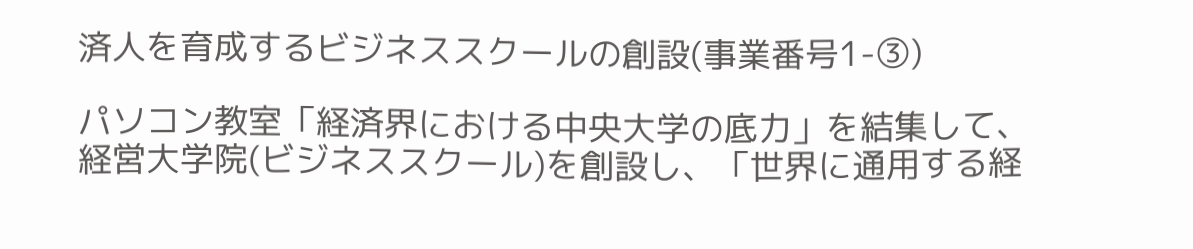済人を育成するビジネススクールの創設(事業番号1-③)

パソコン教室「経済界における中央大学の底力」を結集して、経営大学院(ビジネススクール)を創設し、「世界に通用する経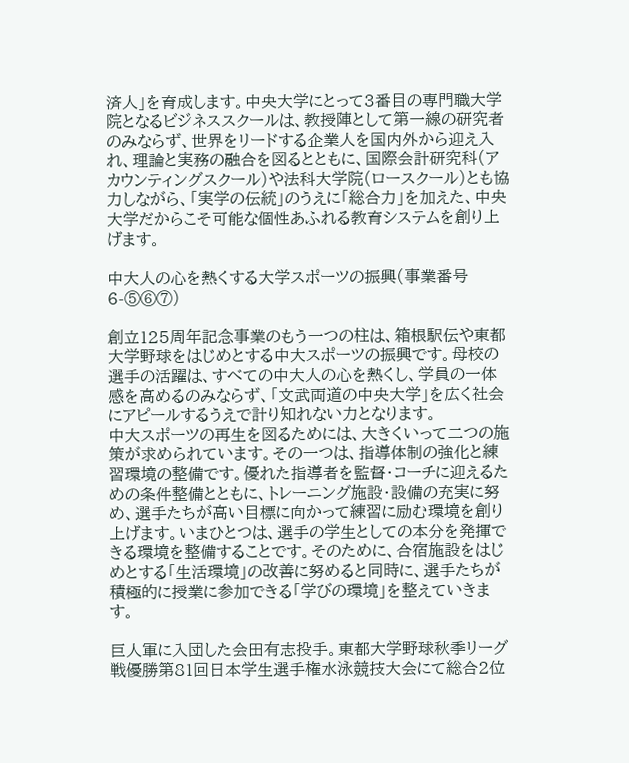済人」を育成します。中央大学にとって3番目の専門職大学院となるビジネススクールは、教授陣として第一線の研究者のみならず、世界をリードする企業人を国内外から迎え入れ、理論と実務の融合を図るとともに、国際会計研究科(アカウンティングスクール)や法科大学院(ロースクール)とも協力しながら、「実学の伝統」のうえに「総合力」を加えた、中央大学だからこそ可能な個性あふれる教育システムを創り上げます。

中大人の心を熱くする大学スポーツの振興(事業番号6-⑤⑥⑦)

創立125周年記念事業のもう一つの柱は、箱根駅伝や東都大学野球をはじめとする中大スポーツの振興です。母校の選手の活躍は、すべての中大人の心を熱くし、学員の一体感を高めるのみならず、「文武両道の中央大学」を広く社会にアピールするうえで計り知れない力となります。
中大スポーツの再生を図るためには、大きくいって二つの施策が求められています。その一つは、指導体制の強化と練習環境の整備です。優れた指導者を監督・コーチに迎えるための条件整備とともに、トレーニング施設・設備の充実に努め、選手たちが高い目標に向かって練習に励む環境を創り上げます。いまひとつは、選手の学生としての本分を発揮できる環境を整備することです。そのために、合宿施設をはじめとする「生活環境」の改善に努めると同時に、選手たちが積極的に授業に参加できる「学びの環境」を整えていきます。

巨人軍に入団した会田有志投手。東都大学野球秋季リーグ戦優勝第81回日本学生選手権水泳競技大会にて総合2位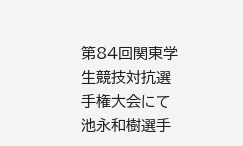第84回関東学生競技対抗選手権大会にて池永和樹選手